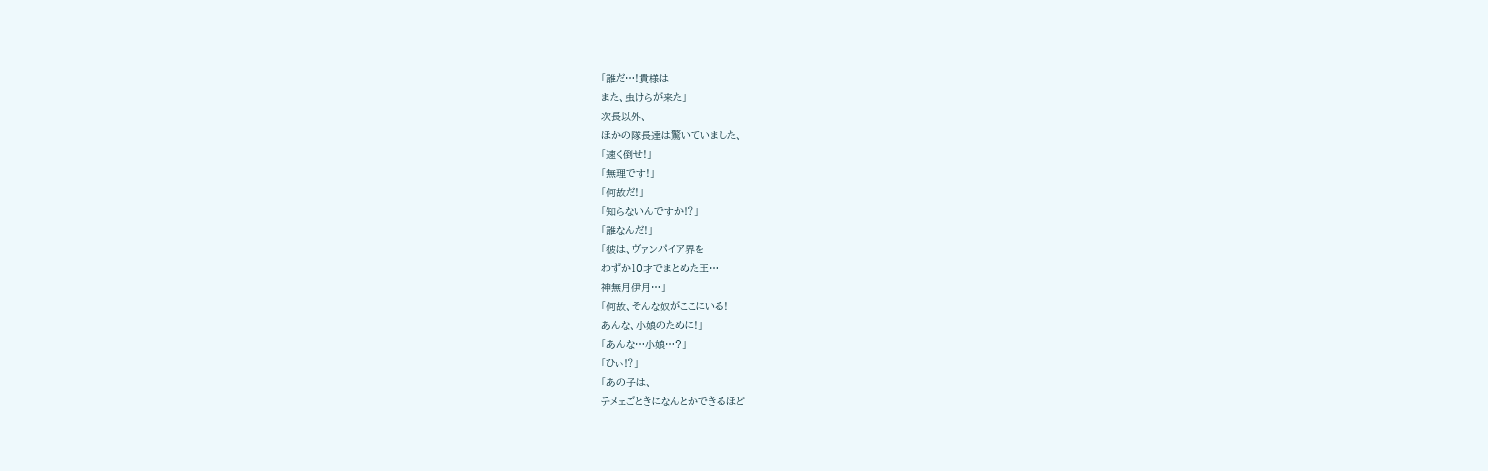「誰だ…!貴様は
また、虫けらが来た」
次長以外、
ほかの隊長達は驚いていました、
「速く倒せ!」
「無理です!」
「何故だ!」
「知らないんですか⁉」
「誰なんだ!」
「彼は、ヴァンパイア界を
わずか10才でまとめた王…
神無月伊月…」
「何故、そんな奴がここにいる!
あんな、小娘のために!」
「あんな…小娘…?」
「ひぃ⁉」
「あの子は、
テメェごときになんとかできるほど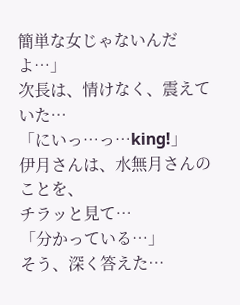簡単な女じゃないんだよ…」
次長は、情けなく、震えていた…
「にいっ…っ…king!」
伊月さんは、水無月さんのことを、
チラッと見て…
「分かっている…」
そう、深く答えた…